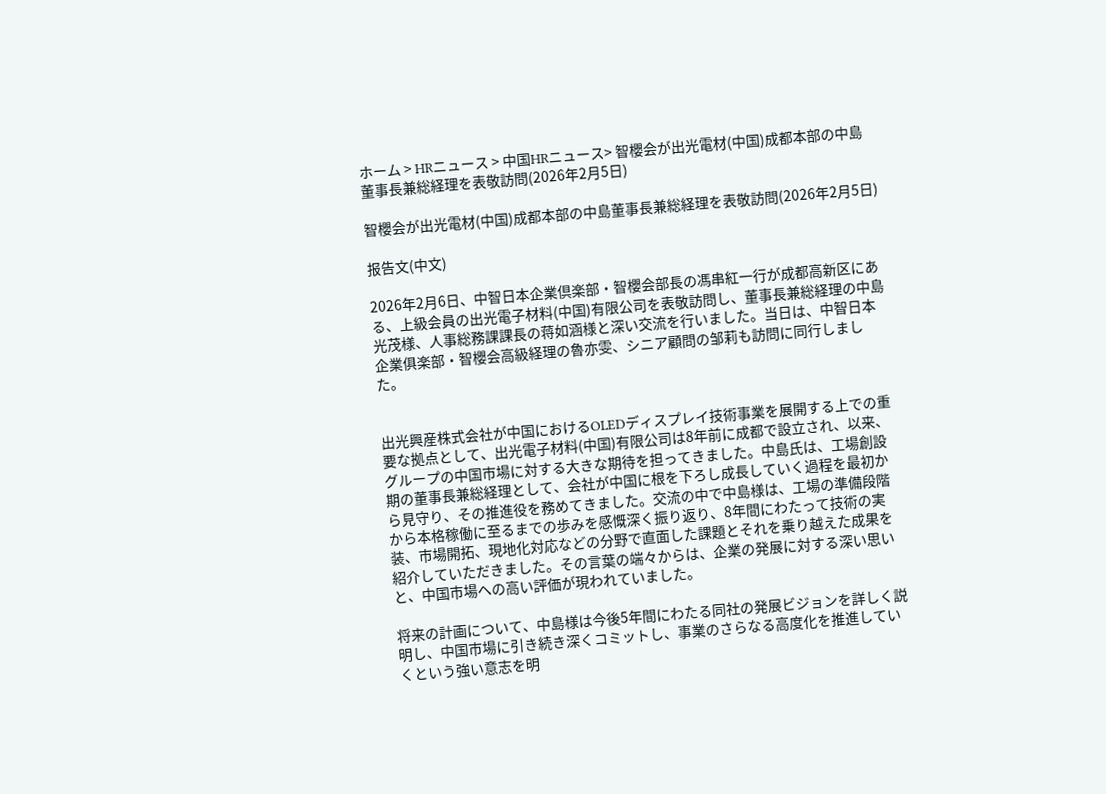ホーム > HRニュース > 中国HRニュース> 智櫻会が出光電材(中国)成都本部の中島董事長兼総経理を表敬訪問(2026年2月5日)

智櫻会が出光電材(中国)成都本部の中島董事長兼総経理を表敬訪問(2026年2月5日)

报告文(中文)

2026年2月6日、中智日本企業倶楽部・智櫻会部長の馮串紅一行が成都高新区にある、上級会員の出光電子材料(中国)有限公司を表敬訪問し、董事長兼総経理の中島光茂様、人事総務課課長の蒋如涵様と深い交流を行いました。当日は、中智日本企業俱楽部・智櫻会高級経理の魯亦雯、シニア顧問の邹莉も訪問に同行しました。


出光興産株式会社が中国におけるOLEDディスプレイ技術事業を展開する上での重要な拠点として、出光電子材料(中国)有限公司は8年前に成都で設立され、以来、グループの中国市場に対する大きな期待を担ってきました。中島氏は、工場創設期の董事長兼総経理として、会社が中国に根を下ろし成長していく過程を最初から見守り、その推進役を務めてきました。交流の中で中島様は、工場の準備段階から本格稼働に至るまでの歩みを感慨深く振り返り、8年間にわたって技術の実装、市場開拓、現地化対応などの分野で直面した課題とそれを乗り越えた成果を紹介していただきました。その言葉の端々からは、企業の発展に対する深い思いと、中国市場への高い評価が現われていました。

将来の計画について、中島様は今後5年間にわたる同社の発展ビジョンを詳しく説明し、中国市場に引き続き深くコミットし、事業のさらなる高度化を推進していくという強い意志を明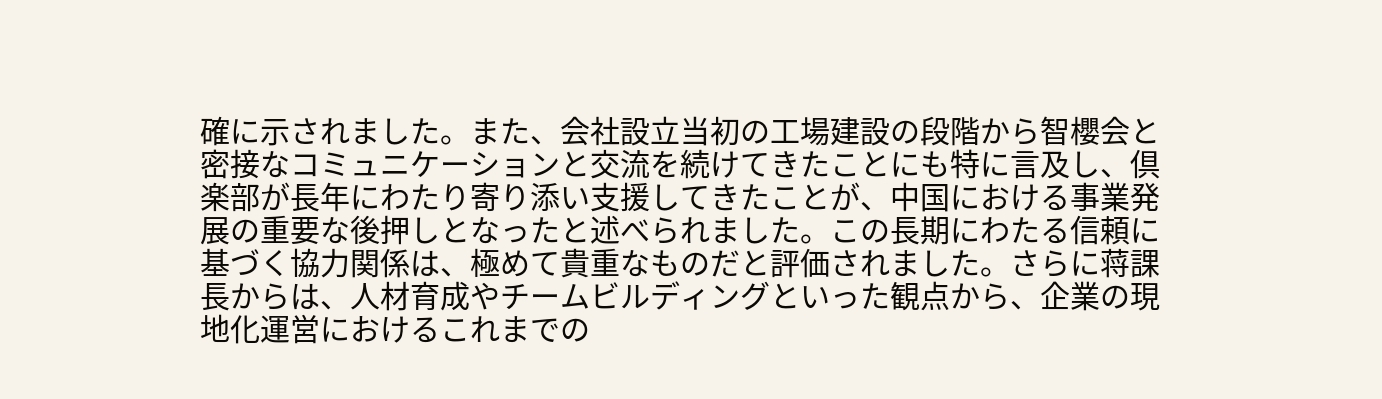確に示されました。また、会社設立当初の工場建設の段階から智櫻会と密接なコミュニケーションと交流を続けてきたことにも特に言及し、倶楽部が長年にわたり寄り添い支援してきたことが、中国における事業発展の重要な後押しとなったと述べられました。この長期にわたる信頼に基づく協力関係は、極めて貴重なものだと評価されました。さらに蒋課長からは、人材育成やチームビルディングといった観点から、企業の現地化運営におけるこれまでの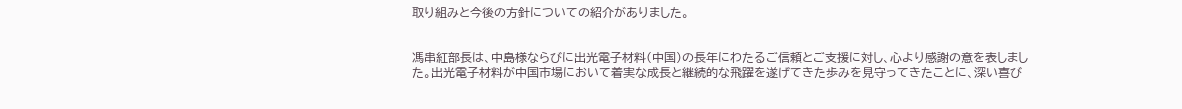取り組みと今後の方針についての紹介がありました。


馮串紅部長は、中島様ならびに出光電子材料(中国)の長年にわたるご信頼とご支援に対し、心より感謝の意を表しました。出光電子材料が中国市場において着実な成長と継続的な飛躍を遂げてきた歩みを見守ってきたことに、深い喜び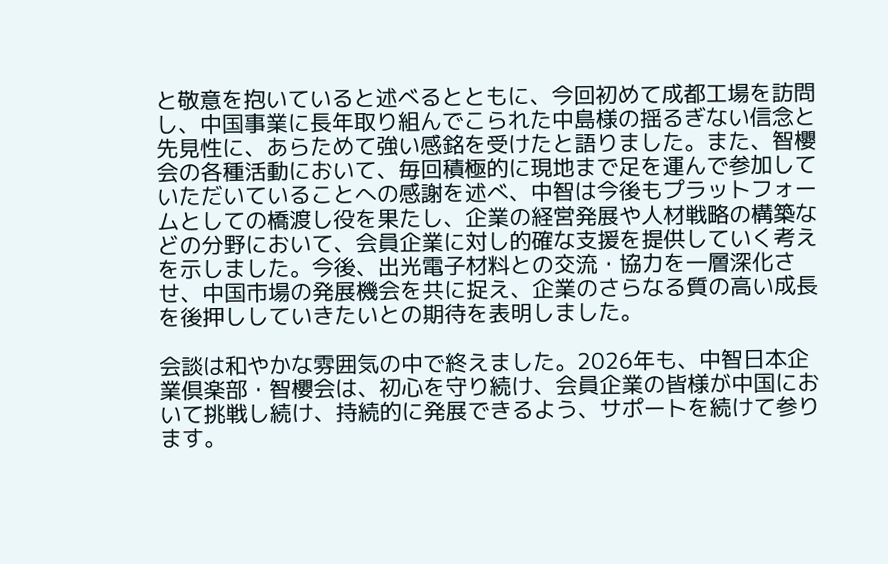と敬意を抱いていると述べるとともに、今回初めて成都工場を訪問し、中国事業に長年取り組んでこられた中島様の揺るぎない信念と先見性に、あらためて強い感銘を受けたと語りました。また、智櫻会の各種活動において、毎回積極的に現地まで足を運んで参加していただいていることへの感謝を述べ、中智は今後もプラットフォームとしての橋渡し役を果たし、企業の経営発展や人材戦略の構築などの分野において、会員企業に対し的確な支援を提供していく考えを示しました。今後、出光電子材料との交流・協力を一層深化させ、中国市場の発展機会を共に捉え、企業のさらなる質の高い成長を後押ししていきたいとの期待を表明しました。

会談は和やかな雰囲気の中で終えました。2026年も、中智日本企業倶楽部・智櫻会は、初心を守り続け、会員企業の皆様が中国において挑戦し続け、持続的に発展できるよう、サポートを続けて参ります。